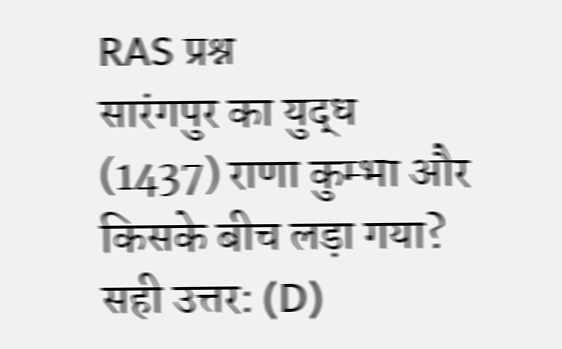RAS प्रश्न
सारंगपुर का युद्ध (1437) राणा कुम्भा और किसके बीच लड़ा गया?
सही उत्तर: (D)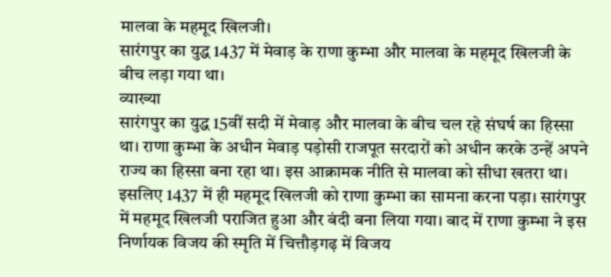मालवा के महमूद खिलजी।
सारंगपुर का युद्ध 1437 में मेवाड़ के राणा कुम्भा और मालवा के महमूद खिलजी के बीच लड़ा गया था।
व्याख्या
सारंगपुर का युद्ध 15वीं सदी में मेवाड़ और मालवा के बीच चल रहे संघर्ष का हिस्सा था। राणा कुम्भा के अधीन मेवाड़ पड़ोसी राजपूत सरदारों को अधीन करके उन्हें अपने राज्य का हिस्सा बना रहा था। इस आक्रामक नीति से मालवा को सीधा खतरा था। इसलिए 1437 में ही महमूद खिलजी को राणा कुम्भा का सामना करना पड़ा। सारंगपुर में महमूद खिलजी पराजित हुआ और बंदी बना लिया गया। बाद में राणा कुम्भा ने इस निर्णायक विजय की स्मृति में चित्तौड़गढ़ में विजय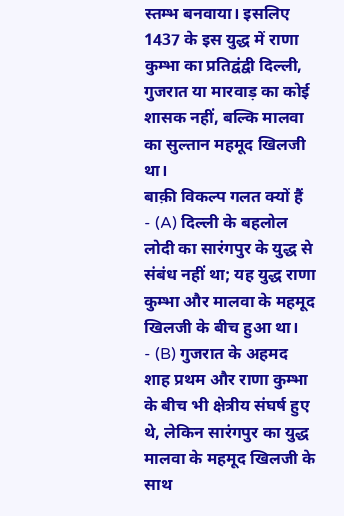स्तम्भ बनवाया। इसलिए 1437 के इस युद्ध में राणा कुम्भा का प्रतिद्वंद्वी दिल्ली, गुजरात या मारवाड़ का कोई शासक नहीं, बल्कि मालवा का सुल्तान महमूद खिलजी था।
बाक़ी विकल्प गलत क्यों हैं
- (A) दिल्ली के बहलोल लोदी का सारंगपुर के युद्ध से संबंध नहीं था; यह युद्ध राणा कुम्भा और मालवा के महमूद खिलजी के बीच हुआ था।
- (B) गुजरात के अहमद शाह प्रथम और राणा कुम्भा के बीच भी क्षेत्रीय संघर्ष हुए थे, लेकिन सारंगपुर का युद्ध मालवा के महमूद खिलजी के साथ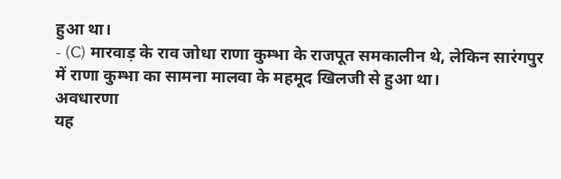हुआ था।
- (C) मारवाड़ के राव जोधा राणा कुम्भा के राजपूत समकालीन थे, लेकिन सारंगपुर में राणा कुम्भा का सामना मालवा के महमूद खिलजी से हुआ था।
अवधारणा
यह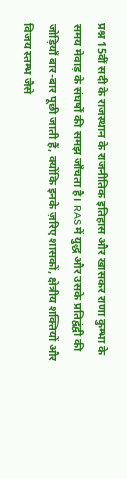प्रश्न 15वीं सदी के राजस्थान के राजनीतिक इतिहास और खासकर राणा कुम्भा के समय मेवाड़ के संघर्षों की समझ जाँचता है। RAS में युद्ध और उसके प्रतिद्वंद्वी की जोड़ियाँ बार-बार पूछी जाती हैं, क्योंकि इनके ज़रिए शासकों, क्षेत्रीय शक्तियों और विजय स्तम्भ जैसे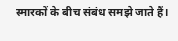स्मारकों के बीच संबंध समझे जाते हैं।